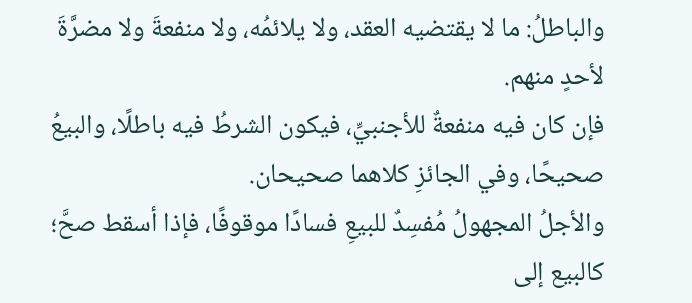والباطلُ: ما لا يقتضيه العقد، ولا يلائمُه، ولا منفعةَ ولا مضرَّةَ لأحدٍ منهم.
فإن كان فيه منفعةٌ للأجنبيِّ، فيكون الشرطُ فيه باطلًا، والبيعُ صحيحًا، وفي الجائزِ كلاهما صحيحان.
والأجلُ المجهولُ مُفسِدٌ للبيعِ فسادًا موقوفًا، فإذا أسقط صحَّ؛ كالبيع إلى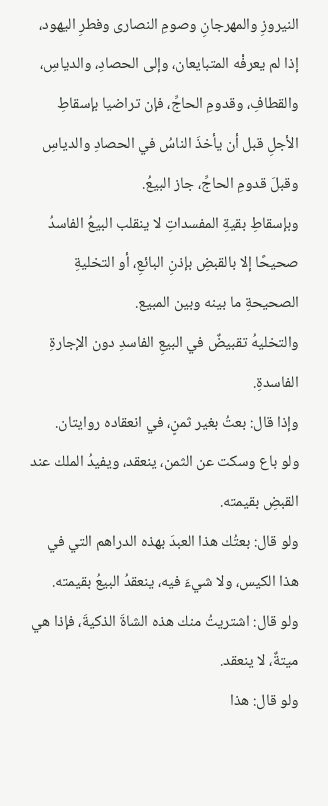النيروزِ والمهرجانِ وصومِ النصارى وفطرِ اليهود، إذا لم يعرفْه المتبايعان، وإلى الحصادِ، والدياسِ، والقطافِ، وقدومِ الحاجِّ، فإن تراضيا بإسقاطِ الأجلِ قبل أن يأخذَ الناسُ في الحصادِ والدياسِ وقبلَ قدومِ الحاجِّ، جاز البيعُ.
وبإسقاطِ بقيةِ المفسداتِ لا ينقلب البيعُ الفاسدُ صحيحًا إلا بالقبضِ بإذنِ البائعِ، أو التخليةِ الصحيحةِ ما بينه وبين المبيع.
والتخليهُ تقبيضٌ في البيعِ الفاسدِ دون الإجارةِ الفاسدةِ.
وإذا قال: بعتُ بغير ثمنٍ، في انعقاده روايتان.
ولو باع وسكت عن الثمن، ينعقد، ويفيدُ الملك عند القبضِ بقيمته.
ولو قال: بعتُك هذا العبدَ بهذه الدراهم التي في هذا الكيس، ولا شيءَ فيه، ينعقدُ البيعُ بقيمته.
ولو قال: اشتريتُ منك هذه الشاةَ الذكيةَ، فإذا هي ميتةٌ، لا ينعقد.
ولو قال: هذا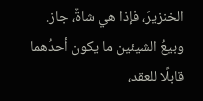الخنزيرَ، فإذا هي شاةٌ، جاز.
وبيعُ الشيئين ما يكون أحدُهما قابلًا للعقد،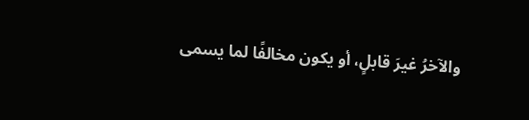والآخرُ غيرَ قابلٍ، أو يكون مخالفًا لما يسمى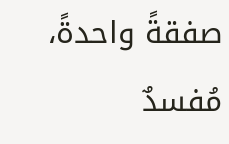صفقةً واحدةً، مُفسدٌ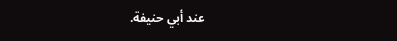عند أبي حنيفة.